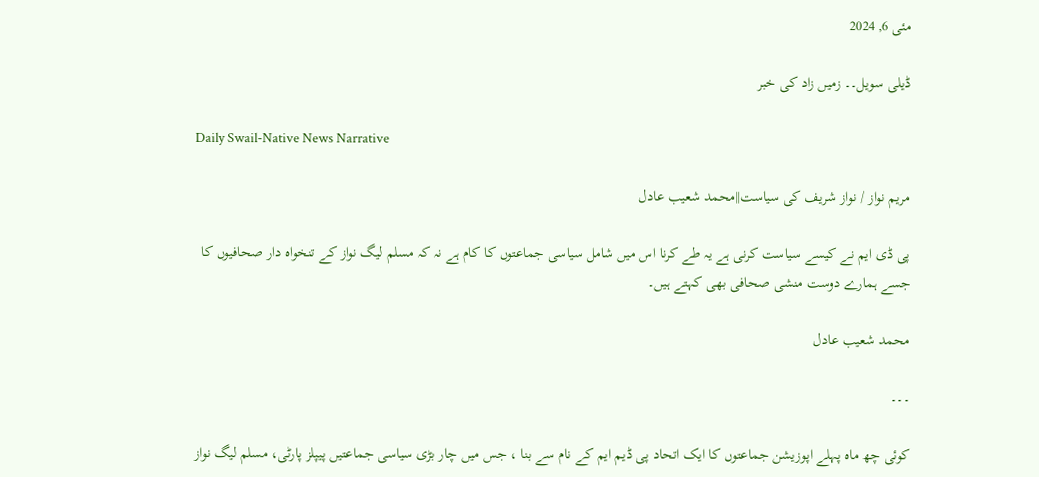مئی 6, 2024

ڈیلی سویل۔۔ زمیں زاد کی خبر

Daily Swail-Native News Narrative

مریم نواز / نواز شریف کی سیاست||محمد شعیب عادل

پی ڈی ایم نے کیسے سیاست کرنی ہے یہ طے کرنا اس میں شامل سیاسی جماعتوں کا کام ہے نہ کہ مسلم لیگ نواز کے تنخواہ دار صحافیوں کا جسے ہمارے دوست منشی صحافی بھی کہتے ہیں۔

محمد شعیب عادل

۔۔۔

کوئی چھ ماہ پہلے اپوزیشن جماعتوں کا ایک اتحاد پی ڈیم ایم کے نام سے بنا ، جس میں چار بڑی سیاسی جماعتیں پیپلز پارٹی، مسلم لیگ نواز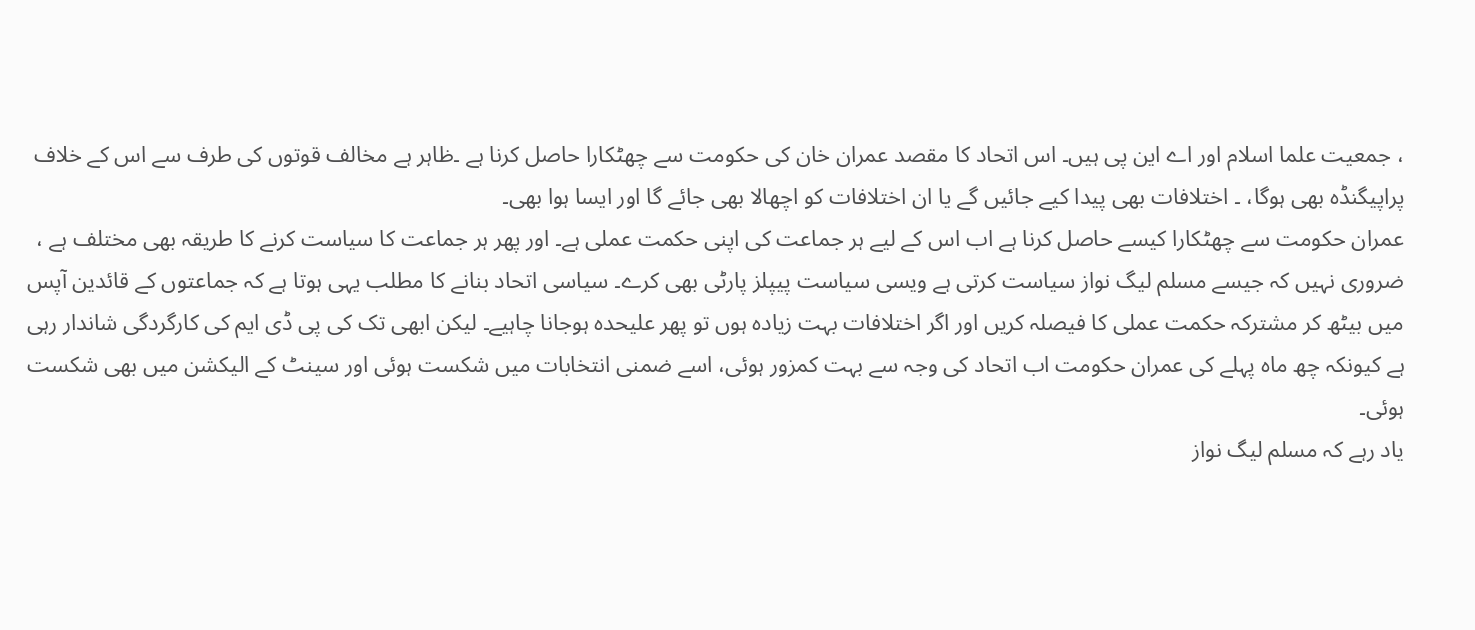، جمعیت علما اسلام اور اے این پی ہیں۔ اس اتحاد کا مقصد عمران خان کی حکومت سے چھٹکارا حاصل کرنا ہے ۔ظاہر ہے مخالف قوتوں کی طرف سے اس کے خلاف پراپیگنڈہ بھی ہوگا، ۔ اختلافات بھی پیدا کیے جائیں گے یا ان اختلافات کو اچھالا بھی جائے گا اور ایسا ہوا بھی۔
عمران حکومت سے چھٹکارا کیسے حاصل کرنا ہے اب اس کے لیے ہر جماعت کی اپنی حکمت عملی ہے۔ اور پھر ہر جماعت کا سیاست کرنے کا طریقہ بھی مختلف ہے ، ضروری نہیں کہ جیسے مسلم لیگ نواز سیاست کرتی ہے ویسی سیاست پیپلز پارٹی بھی کرے۔ سیاسی اتحاد بنانے کا مطلب یہی ہوتا ہے کہ جماعتوں کے قائدین آپس میں بیٹھ کر مشترکہ حکمت عملی کا فیصلہ کریں اور اگر اختلافات بہت زیادہ ہوں تو پھر علیحدہ ہوجانا چاہیے۔ لیکن ابھی تک کی پی ڈی ایم کی کارگردگی شاندار رہی ہے کیونکہ چھ ماہ پہلے کی عمران حکومت اب اتحاد کی وجہ سے بہت کمزور ہوئی، اسے ضمنی انتخابات میں شکست ہوئی اور سینٹ کے الیکشن میں بھی شکست ہوئی۔
یاد رہے کہ مسلم لیگ نواز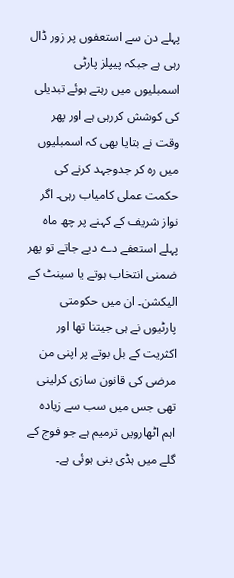پہلے دن سے استعفوں پر زور ڈال رہی ہے جبکہ پیپلز پارٹی اسمبلیوں میں رہتے ہوئے تبدیلی کی کوشش کررہی ہے اور پھر وقت نے بتایا بھی کہ اسمبلیوں میں رہ کر جدوجہد کرنے کی حکمت عملی کامیاب رہی۔ اگر نواز شریف کے کہنے پر چھ ماہ پہلے استعفے دے دیے جاتے تو پھر ضمنی انتخاب ہوتے یا سینٹ کے الیکشن۔ ان میں حکومتی پارٹیوں نے ہی جیتنا تھا اور اکثریت کے بل بوتے پر اپنی من مرضی کی قانون سازی کرلینی تھی جس میں سب سے زیادہ اہم اٹھارویں ترمیم ہے جو فوج کے گلے میں ہڈی بنی ہوئی ہے۔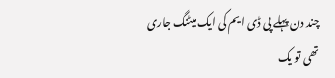چند دن پہلے پی ڈی ایم کی ایک میٹنگ جاری تھی تو یک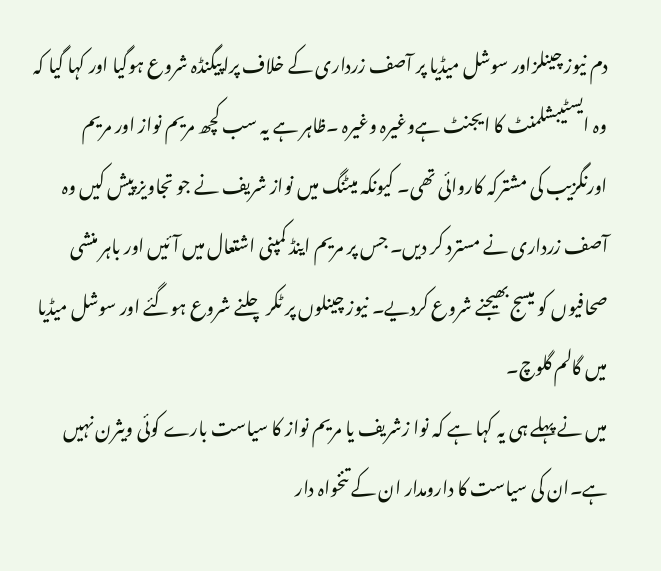دم نیوز چینلزاور سوشل میڈیا پر آصف زرداری کے خلاف پراپیگنڈہ شروع ہوگیا اور کہا گیا کہ وہ ایسٹیبشلمنٹ کا ایجنٹ ہےوغیرہ وغیرہ ۔ظاہر ہے یہ سب کچھ مریم نواز اور مریم اورنگزیب کی مشترکہ کاروائی تھی۔ کیونکہ میٹنگ میں نواز شریف نے جو تجاویز پیش کیں وہ آصف زرداری نے مسترد کر دیں۔ جس پر مریم اینڈ کمپنی اشتعال میں آئیں اور باہر منشی صحافیوں کو میسج بھیجنے شروع کردیے۔ نیوز چینلوں پر ٹکر چلنے شروع ہوگئے اور سوشل میڈیا میں گالم گلوچ۔
میں نے پہلے ہی یہ کہا ہے کہ نوا زشریف یا مریم نواز کا سیاست بارے کوئی ویثرن نہیں ہے۔ان کی سیاست کا دارومدار ان کے تنخواہ دار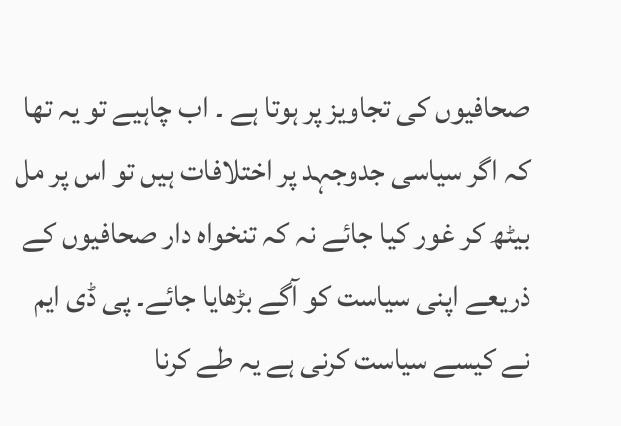صحافیوں کی تجاویز پر ہوتا ہے ۔ اب چاہیے تو یہ تھا کہ اگر سیاسی جدوجہد پر اختلافات ہیں تو اس پر مل بیٹھ کر غور کیا جائے نہ کہ تنخواہ دار صحافیوں کے ذریعے اپنی سیاست کو آگے بڑھایا جائے۔ پی ڈی ایم نے کیسے سیاست کرنی ہے یہ طے کرنا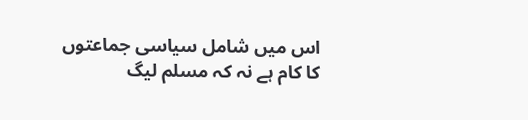اس میں شامل سیاسی جماعتوں کا کام ہے نہ کہ مسلم لیگ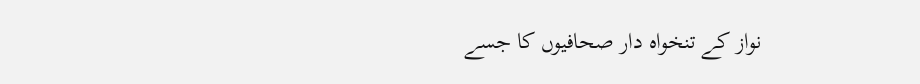نواز کے تنخواہ دار صحافیوں کا جسے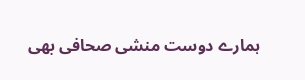ہمارے دوست منشی صحافی بھی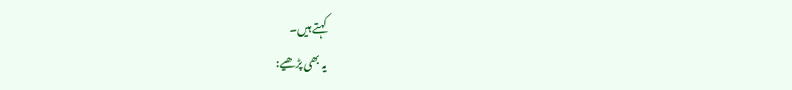کہتے ہیں۔
یہ بھی پڑھیے: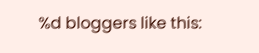%d bloggers like this: